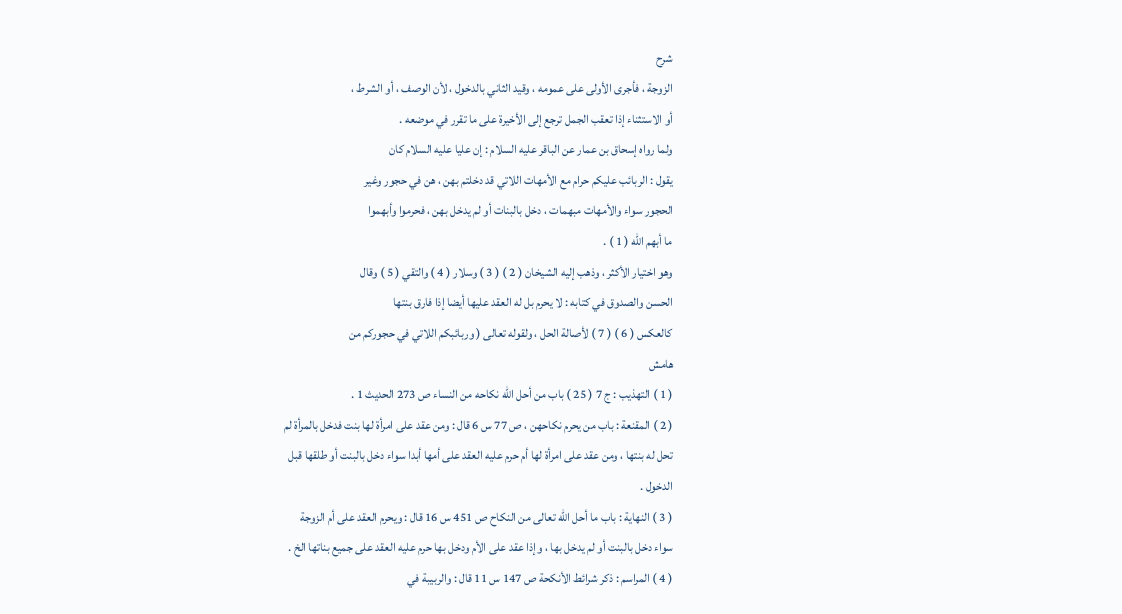شرح
الزوجة ، فأجرى الأولى على عمومه ، وقيد الثاني بالدخول ، لأن الوصف ، أو الشرط ،
أو الاستثناء إذا تعقب الجمل ترجع إلى الأخيرة على ما تقرر في موضعه .
ولما رواه إسحاق بن عمار عن الباقر عليه السلام : إن عليا عليه السلام كان
يقول : الربائب عليكم حرام مع الأمهات اللاتي قد دخلتم بهن ، هن في حجور وغير
الحجور سواء والأمهات مبهمات ، دخل بالبنات أو لم يدخل بهن ، فحرموا وأبهموا
ما أبهم الله ( 1 ) .
وهو اختيار الأكثر ، وذهب إليه الشيخان ( 2 ) ( 3 ) وسلار ( 4 ) والتقي ( 5 ) وقال
الحسن والصدوق في كتابه : لا يحرم بل له العقد عليها أيضا إذا فارق بنتها
كالعكس ( 6 ) ( 7 ) لأصالة الحل ، ولقوله تعالى ( وربائبكم اللاتي في حجوركم من
هامش
( 1 ) التهذيب : ج 7 ( 25 ) باب من أحل الله نكاحه من النساء ص 273 الحديث 1 .
( 2 ) المقنعة : باب من يحرم نكاحهن ، ص 77 س 6 قال : ومن عقد على امرأة لها بنت فدخل بالمرأة لم
تحل له بنتها ، ومن عقد على امرأة لها أم حرم عليه العقد على أمها أبدا سواء دخل بالبنت أو طلقها قبل
الدخول .
( 3 ) النهاية : باب ما أحل الله تعالى من النكاح ص 451 س 16 قال : ويحرم العقد على أم الزوجة
سواء دخل بالبنت أو لم يدخل بها ، وإذا عقد على الأم ودخل بها حرم عليه العقد على جميع بناتها الخ .
( 4 ) المراسم : ذكر شرائط الأنكحة ص 147 س 11 قال : والربيبة في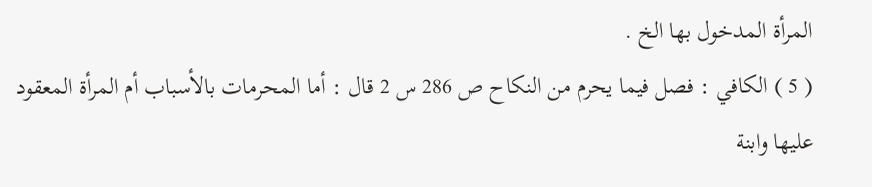المرأة المدخول بها الخ .
( 5 ) الكافي : فصل فيما يحرم من النكاح ص 286 س 2 قال : أما المحرمات بالأسباب أم المرأة المعقود
عليها وابنة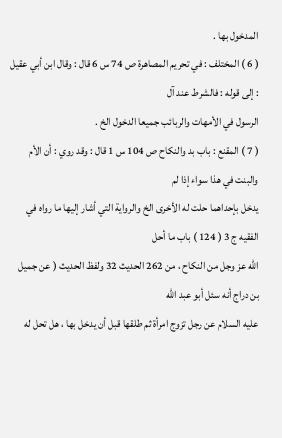المدخول بها .
( 6 ) المختلف : في تحريم المصاهرة ص 74 س 6 قال : وقال ابن أبي عقيل : إلى قوله : فالشرط عند آل
الرسول في الأمهات والربائب جميعا الدخول الخ .
( 7 ) المقنع : باب بد والنكاح ص 104 س 1 قال : وقد روي : أن الأم والبنت في هذا سواء إذا لم
يدخل بإحداهما حلت له الأخرى الخ والرواية التي أشار إليها ما رواه في الفقيه ج 3 ( 124 ) باب ما أحل
الله عز وجل من النكاح ، من 262 الحديث 32 ولفظ الحديث ( عن جميل بن دراج أنه سئل أبو عبد الله
عليه السلام عن رجل تزوج امرأة ثم طلقها قبل أن يدخل بها ، هل تحل له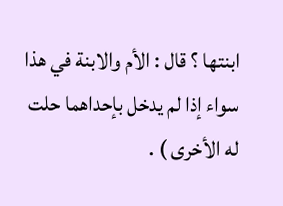ابنتها ؟ قال : الأم والابنة في هذا
سواء إذا لم يدخل بإحداهما حلت له الأخرى ) .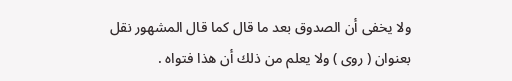ولا يخفى أن الصدوق بعد ما قال كما قال المشهور نقل بعنوان ( روى ) ولا يعلم من ذلك أن هذا فتواه .